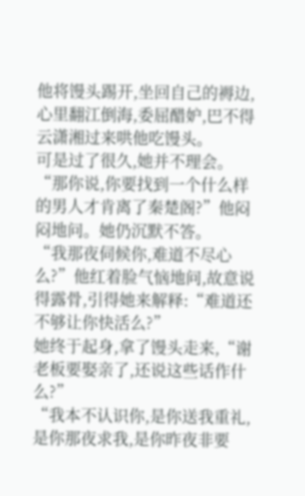他将馒头踢开,坐回自己的褥边,心里翻江倒海,委屈醋妒,巴不得云潇湘过来哄他吃馒头。
可是过了很久,她并不理会。
“那你说,你要找到一个什么样的男人才肯离了秦楚阁?”他闷闷地问。她仍沉默不答。
“我那夜伺候你,难道不尽心么?”他红着脸气恼地问,故意说得露骨,引得她来解释:“难道还不够让你快活么?”
她终于起身,拿了馒头走来,“谢老板要娶亲了,还说这些话作什么?”
“我本不认识你,是你送我重礼,是你那夜求我,是你昨夜非要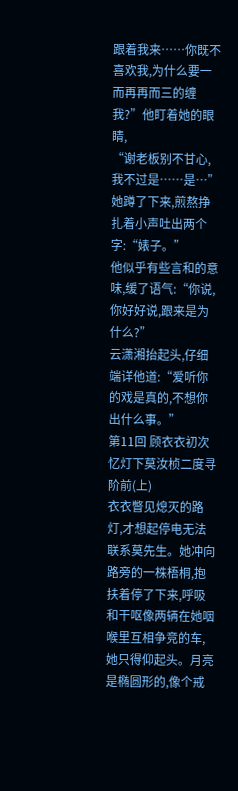跟着我来……你既不喜欢我,为什么要一而再再而三的缠我?”他盯着她的眼睛,
“谢老板别不甘心,我不过是……是…”她蹲了下来,煎熬挣扎着小声吐出两个字:“婊子。”
他似乎有些言和的意味,缓了语气:“你说,你好好说,跟来是为什么?”
云潇湘抬起头,仔细端详他道:“爱听你的戏是真的,不想你出什么事。”
第11回 顾衣衣初次忆灯下莫汝桢二度寻阶前(上)
衣衣瞥见熄灭的路灯,才想起停电无法联系莫先生。她冲向路旁的一株梧桐,抱扶着停了下来,呼吸和干呕像两辆在她咽喉里互相争竞的车,她只得仰起头。月亮是椭圆形的,像个戒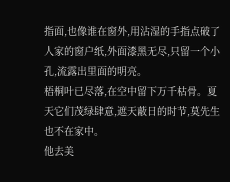指面,也像谁在窗外,用沾湿的手指点破了人家的窗户纸,外面漆黑无尽,只留一个小孔,流露出里面的明亮。
梧桐叶已尽落,在空中留下万千枯骨。夏天它们茂绿肆意,遮天蔽日的时节,莫先生也不在家中。
他去美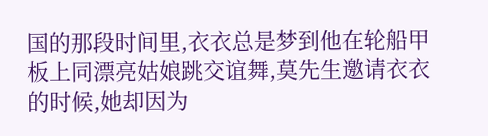国的那段时间里,衣衣总是梦到他在轮船甲板上同漂亮姑娘跳交谊舞,莫先生邀请衣衣的时候,她却因为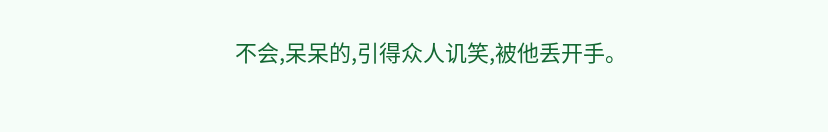不会,呆呆的,引得众人讥笑,被他丢开手。